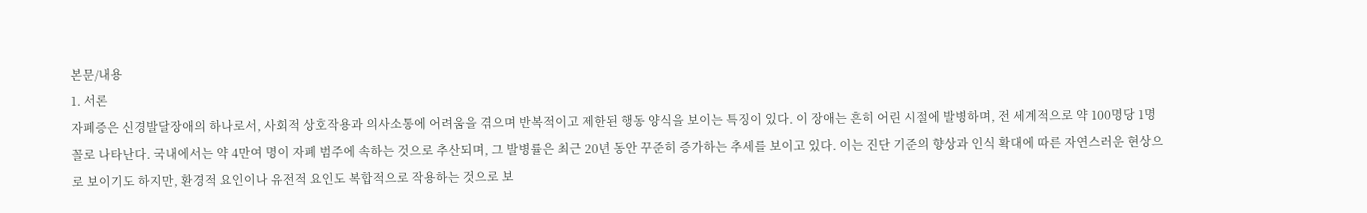본문/내용
1. 서론
자폐증은 신경발달장애의 하나로서, 사회적 상호작용과 의사소통에 어려움을 겪으며 반복적이고 제한된 행동 양식을 보이는 특징이 있다. 이 장애는 흔히 어린 시절에 발병하며, 전 세계적으로 약 100명당 1명꼴로 나타난다. 국내에서는 약 4만여 명이 자폐 범주에 속하는 것으로 추산되며, 그 발병률은 최근 20년 동안 꾸준히 증가하는 추세를 보이고 있다. 이는 진단 기준의 향상과 인식 확대에 따른 자연스러운 현상으로 보이기도 하지만, 환경적 요인이나 유전적 요인도 복합적으로 작용하는 것으로 보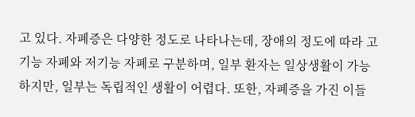고 있다. 자폐증은 다양한 정도로 나타나는데, 장애의 정도에 따라 고기능 자폐와 저기능 자폐로 구분하며, 일부 환자는 일상생활이 가능하지만, 일부는 독립적인 생활이 어렵다. 또한, 자폐증을 가진 이들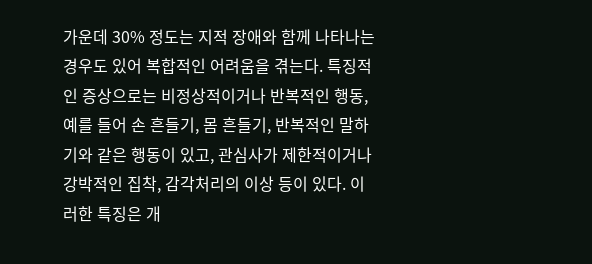가운데 30% 정도는 지적 장애와 함께 나타나는 경우도 있어 복합적인 어려움을 겪는다. 특징적인 증상으로는 비정상적이거나 반복적인 행동, 예를 들어 손 흔들기, 몸 흔들기, 반복적인 말하기와 같은 행동이 있고, 관심사가 제한적이거나 강박적인 집착, 감각처리의 이상 등이 있다. 이러한 특징은 개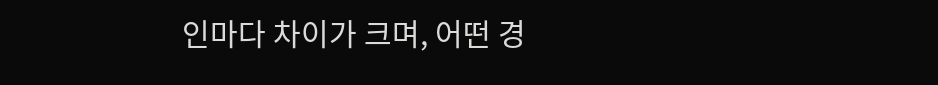인마다 차이가 크며, 어떤 경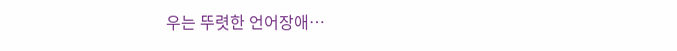우는 뚜렷한 언어장애…